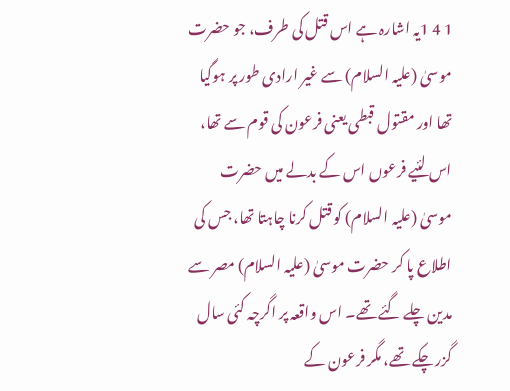1 4 1یہ اشارہ ہے اس قتل کی طرف، جو حضرت موسیٰ (علیہ السلام) سے غیر ارادی طور پر ہوگیا تھا اور مقتول قبطی یعنی فرعون کی قوم سے تھا، اس لئیے فرعوں اس کے بدلے میں حضرت موسیٰ (علیہ السلام) کو قتل کرنا چاہتا تھا، جس کی اطلاع پا کر حضرت موسیٰ (علیہ السلام) مصر سے مدین چلے گئے تھے۔ اس واقعہ پر اگرچہ کئی سال گزر چکے تھے، مگر فرعون کے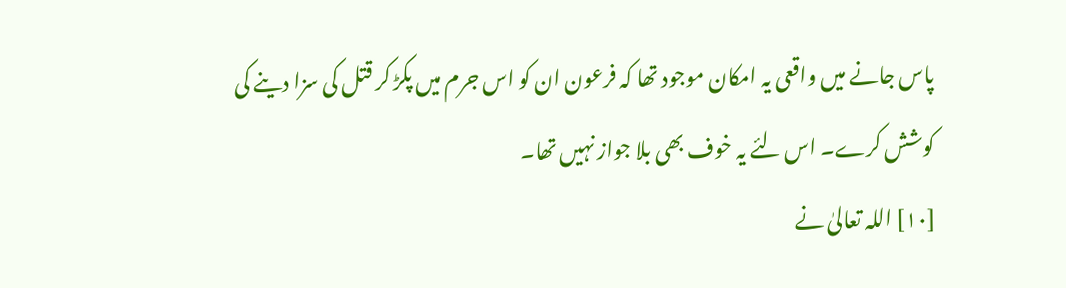پاس جانے میں واقعی یہ امکان موجود تھا کہ فرعون ان کو اس جرم میں پکڑ کر قتل کی سزا دینے کی کوشش کرے۔ اس لئے یہ خوف بھی بلا جواز نہیں تھا۔
[١٠] اللہ تعالیٰ نے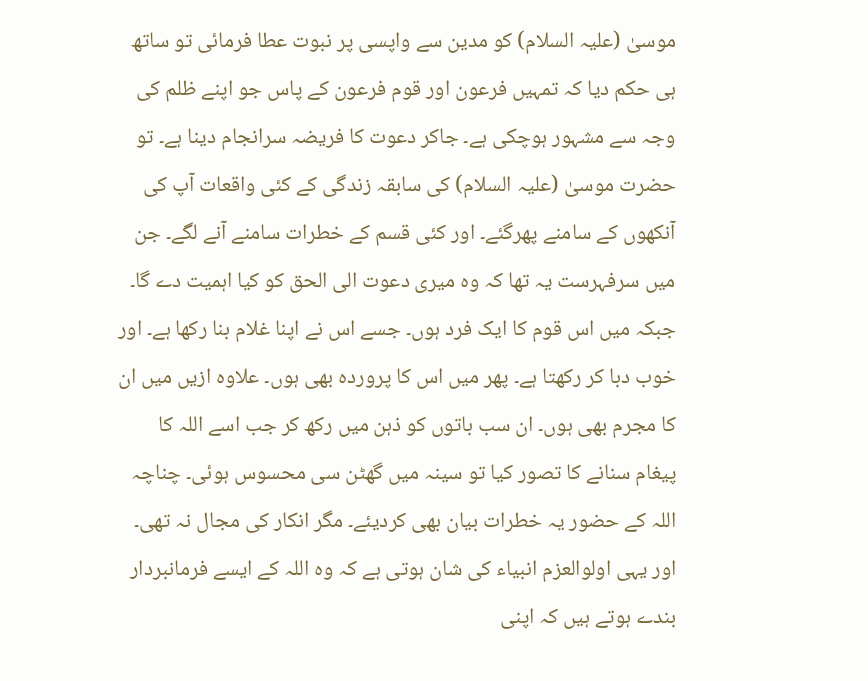موسیٰ (علیہ السلام) کو مدین سے واپسی پر نبوت عطا فرمائی تو ساتھ ہی حکم دیا کہ تمہیں فرعون اور قوم فرعون کے پاس جو اپنے ظلم کی وجہ سے مشہور ہوچکی ہے۔ جاکر دعوت کا فریضہ سرانجام دینا ہے۔ تو حضرت موسیٰ (علیہ السلام) کی سابقہ زندگی کے کئی واقعات آپ کی آنکھوں کے سامنے پھرگئے۔ اور کئی قسم کے خطرات سامنے آنے لگے۔ جن میں سرفہرست یہ تھا کہ وہ میری دعوت الی الحق کو کیا اہمیت دے گا۔ جبکہ میں اس قوم کا ایک فرد ہوں۔ جسے اس نے اپنا غلام بنا رکھا ہے۔ اور خوب دبا کر رکھتا ہے۔ پھر میں اس کا پروردہ بھی ہوں۔ علاوہ ازیں میں ان کا مجرم بھی ہوں۔ ان سب باتوں کو ذہن میں رکھ کر جب اسے اللہ کا پیغام سنانے کا تصور کیا تو سینہ میں گھٹن سی محسوس ہوئی۔ چناچہ اللہ کے حضور یہ خطرات بیان بھی کردیئے۔ مگر انکار کی مجال نہ تھی۔ اور یہی اولوالعزم انبیاء کی شان ہوتی ہے کہ وہ اللہ کے ایسے فرمانبردار بندے ہوتے ہیں کہ اپنی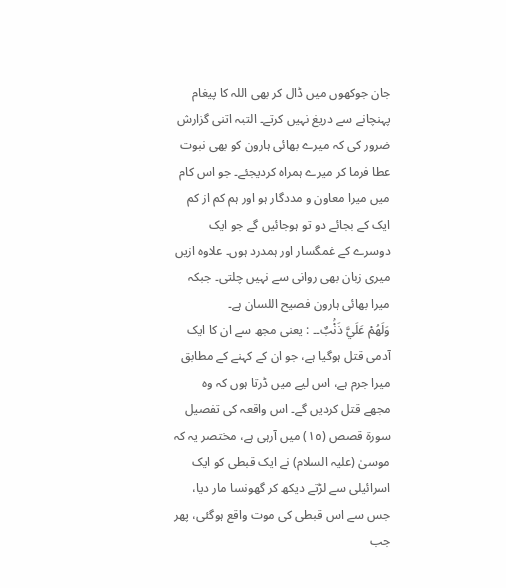جان جوکھوں میں ڈال کر بھی اللہ کا پیغام پہنچانے سے دریغ نہیں کرتے۔ التبہ اتنی گزارش ضرور کی کہ میرے بھائی ہارون کو بھی نبوت عطا فرما کر میرے ہمراہ کردیجئے۔ جو اس کام میں میرا معاون و مددگار ہو اور ہم کم از کم ایک کے بجائے دو تو ہوجائیں گے جو ایک دوسرے کے غمگسار اور ہمدرد ہوں۔ علاوہ ازیں میری زبان بھی روانی سے نہیں چلتی۔ جبکہ میرا بھائی ہارون فصیح اللسان ہے۔
وَلَهُمْ عَلَيَّ ذَنْۢبٌ۔۔ : یعنی مجھ سے ان کا ایک آدمی قتل ہوگیا ہے، جو ان کے کہنے کے مطابق میرا جرم ہے، اس لیے میں ڈرتا ہوں کہ وہ مجھے قتل کردیں گے۔ اس واقعہ کی تفصیل سورة قصص (١٥) میں آرہی ہے، مختصر یہ کہ موسیٰ (علیہ السلام) نے ایک قبطی کو ایک اسرائیلی سے لڑتے دیکھ کر گھونسا مار دیا، جس سے اس قبطی کی موت واقع ہوگئی، پھر جب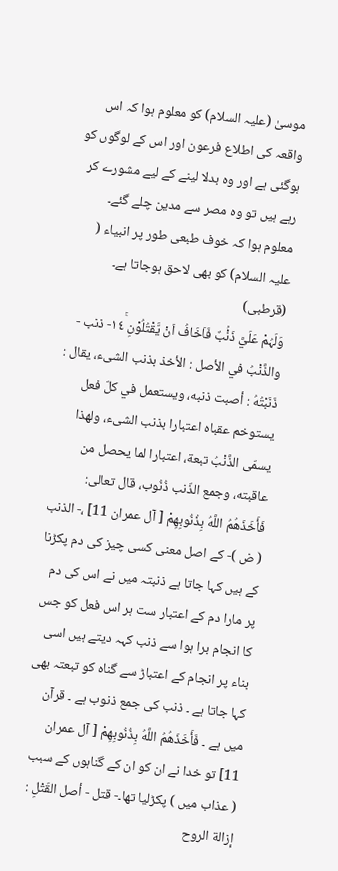موسیٰ (علیہ السلام) کو معلوم ہوا کہ اس واقعہ کی اطلاع فرعون اور اس کے لوگوں کو ہوگئی ہے اور وہ بدلا لینے کے لیے مشورے کر رہے ہیں تو وہ مصر سے مدین چلے گئے۔ معلوم ہوا کہ خوف طبعی طور پر انبیاء ( علیہ السلام) کو بھی لاحق ہوجاتا ہے۔ (قرطبی)
وَلَہُمْ عَلَيَّ ذَنْۢبٌ فَاَخَافُ اَنْ يَّقْتُلُوْنِ ١٤ۚ- ذنب - والذَّنْبُ في الأصل : الأخذ بذنب الشیء، يقال : ذَنَبْتُهُ : أصبت ذنبه، ويستعمل في كلّ فعل يستوخم عقباه اعتبارا بذنب الشیء، ولهذا يسمّى الذَّنْبُ تبعة، اعتبارا لما يحصل من عاقبته، وجمع الذّنب ذُنُوب، قال تعالی: فَأَخَذَهُمُ اللَّهُ بِذُنُوبِهِمْ [ آل عمران 11] ،- الذنب ( ض )- کے اصل معنی کسی چیز کی دم پکڑنا کے ہیں کہا جاتا ہے ذنبتہ میں نے اس کی دم پر مارا دم کے اعتبار ست ہر اس فعل کو جس کا انجام برا ہوا سے ذنب کہہ دیتے ہیں اسی بناء پر انجام کے اعتباڑ سے گناہ کو تبعتہ بھی کہا جاتا ہے ۔ ذنب کی جمع ذنوب ہے ۔ قرآن میں ہے ۔ فَأَخَذَهُمُ اللَّهُ بِذُنُوبِهِمْ [ آل عمران 11] تو خدا نے ان کو ان کے گناہوں کے سبب ( عذاب میں ) پکڑلیا تھا۔- قتل - أصل القَتْلِ : إزالة الروح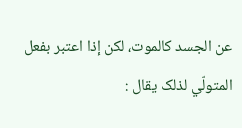عن الجسد کالموت، لکن إذا اعتبر بفعل المتولّي لذلک يقال :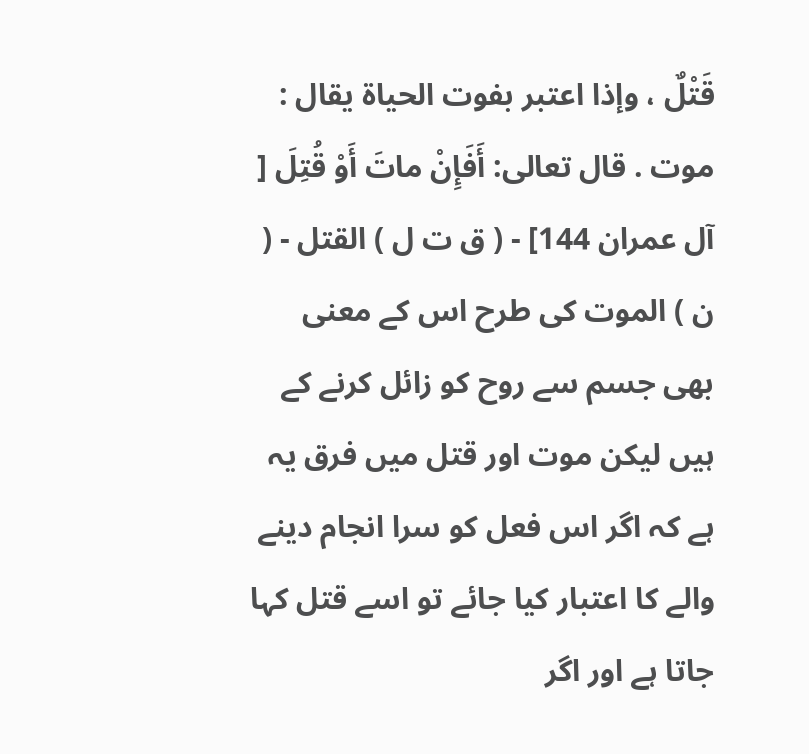قَتْلٌ ، وإذا اعتبر بفوت الحیاة يقال : موت . قال تعالی: أَفَإِنْ ماتَ أَوْ قُتِلَ [ آل عمران 144] - ( ق ت ل ) القتل - ( ن ) الموت کی طرح اس کے معنی بھی جسم سے روح کو زائل کرنے کے ہیں لیکن موت اور قتل میں فرق یہ ہے کہ اگر اس فعل کو سرا انجام دینے والے کا اعتبار کیا جائے تو اسے قتل کہا جاتا ہے اور اگر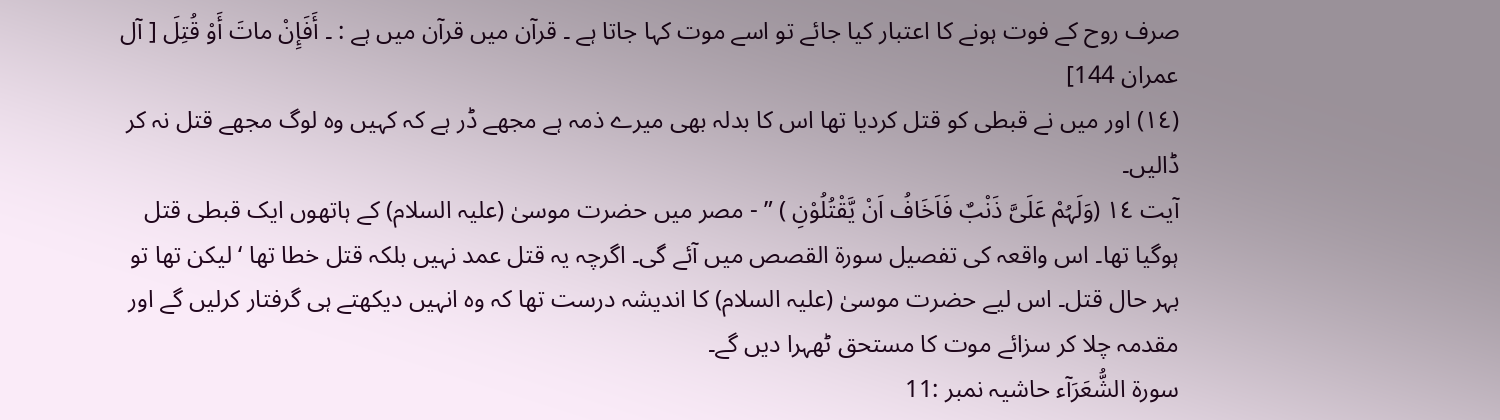صرف روح کے فوت ہونے کا اعتبار کیا جائے تو اسے موت کہا جاتا ہے ۔ قرآن میں قرآن میں ہے : ۔ أَفَإِنْ ماتَ أَوْ قُتِلَ [ آل عمران 144]
(١٤) اور میں نے قبطی کو قتل کردیا تھا اس کا بدلہ بھی میرے ذمہ ہے مجھے ڈر ہے کہ کہیں وہ لوگ مجھے قتل نہ کر ڈالیں۔
آیت ١٤ (وَلَہُمْ عَلَیَّ ذَنْبٌ فَاَخَافُ اَنْ یَّقْتُلُوْنِ ) ” - مصر میں حضرت موسیٰ (علیہ السلام) کے ہاتھوں ایک قبطی قتل ہوگیا تھا۔ اس واقعہ کی تفصیل سورة القصص میں آئے گی۔ اگرچہ یہ قتل عمد نہیں بلکہ قتل خطا تھا ‘ لیکن تھا تو بہر حال قتل۔ اس لیے حضرت موسیٰ (علیہ السلام) کا اندیشہ درست تھا کہ وہ انہیں دیکھتے ہی گرفتار کرلیں گے اور مقدمہ چلا کر سزائے موت کا مستحق ٹھہرا دیں گے۔
سورة الشُّعَرَآء حاشیہ نمبر :11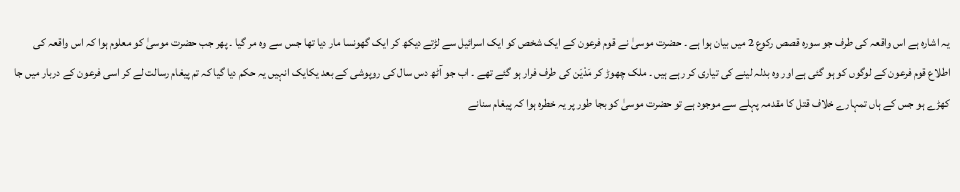یہ اشارہ ہے اس واقعہ کی طرف جو سورہ قصص رکوع 2 میں بیان ہوا ہے ۔ حضرت موسیٰ نے قوم فرعون کے ایک شخص کو ایک اسرائیل سے لڑتے دیکھ کر ایک گھونسا مار دیا تھا جس سے وہ مر گیا ۔ پھر جب حضرت موسیٰ کو معلوم ہوا کہ اس واقعہ کی اطلاع قوم فرعون کے لوگوں کو ہو گئی ہے اور وہ بدلہ لینے کی تیاری کر رہے ہیں ۔ ملک چھوڑ کر مَدْیَن کی طرف فرار ہو گئے تھے ۔ اب جو آٹھ دس سال کی روپوشی کے بعد یکایک انہیں یہ حکم دیا گیا کہ تم پیغام رسالت لے کر اسی فرعون کے دربار میں جا کھڑے ہو جس کے ہاں تمہارے خلاف قتل کا مقدمہ پہلے سے موجود ہے تو حضرت موسیٰ کو بجا طور پر یہ خطرہ ہوا کہ پیغام سنانے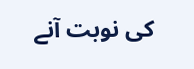کی نوبت آنے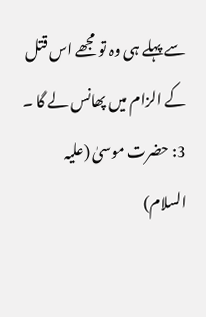سے پہلے ہی وہ تو مجھے اس قتل کے الزام میں پھانس لے گا ۔
3: حضرت موسیٰ (علیہ السلام)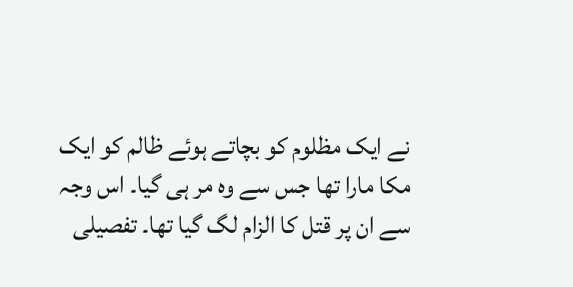نے ایک مظلوم کو بچاتے ہوئے ظالم کو ایک مکا مارا تھا جس سے وہ مر ہی گیا۔ اس وجہ سے ان پر قتل کا الزام لگ گیا تھا۔ تفصیلی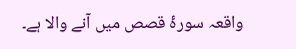واقعہ سورۂ قصص میں آنے والا ہے۔